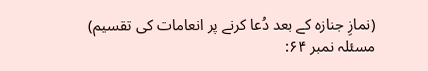(نمازِ جنازہ کے بعد دُعا کرنے پر انعامات کی تقسیم)
مسئلہ نمبر ۶۴: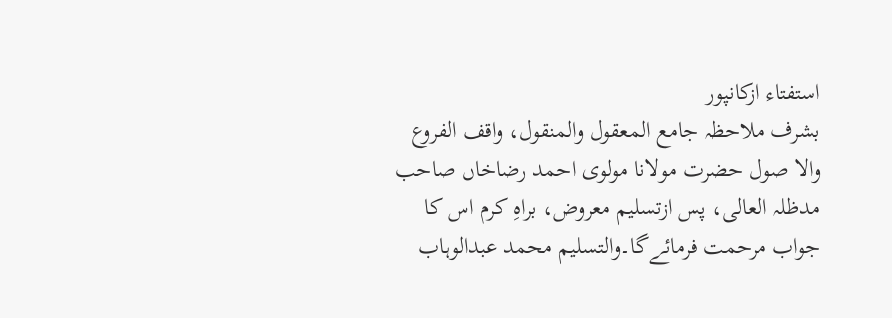استفتاء ازکانپور
بشرف ملاحظہ جامع المعقول والمنقول، واقف الفروع والا صول حضرت مولانا مولوی احمد رضاخاں صاحب مدظلہ العالی، پس ازتسلیم معروض، براہِ کرم اس کا جواب مرحمت فرمائےگا۔والتسلیم محمد عبدالوہاب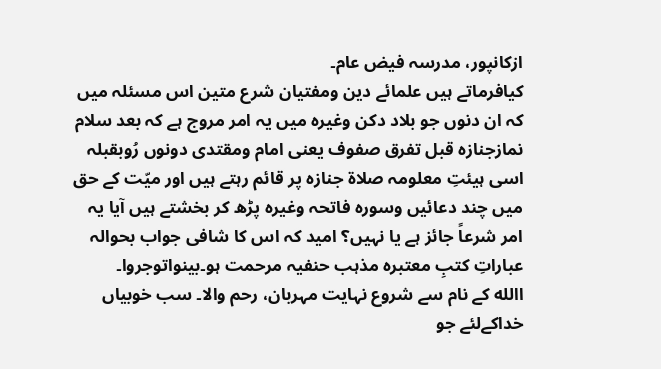ازکانپور، مدرسہ فیض عام۔
کیافرماتے ہیں علمائے دین ومفتیان شرع متین اس مسئلہ میں کہ ان دنوں جو بلاد دکن وغیرہ میں یہ امر مروج ہے کہ بعد سلام نمازجنازہ قبل تفرق صفوف یعنی امام ومقتدی دونوں رُوبقبلہ اسی ہیئتِ معلومہ صلاۃ جنازہ پر قائم رہتے ہیں اور میّت کے حق میں چند دعائیں وسورہ فاتحہ وغیرہ پڑھ کر بخشتے ہیں آیا یہ امر شرعاً جائز ہے یا نہیں؟ امید کہ اس کا شافی جواب بحوالہ عباراتِ کتبِ معتبرہ مذہب حنفیہ مرحمت ہو۔بینواتوجروا۔
االله کے نام سے شروع نہایت مہربان، رحم والا۔ سب خوبیاں خداکےلئے جو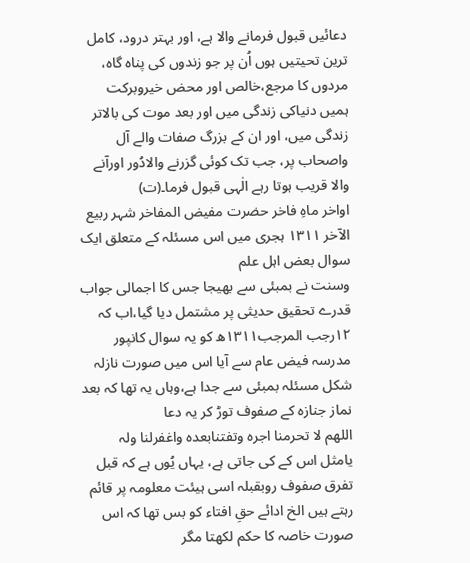دعائیں قبول فرمانے والا ہے، اور بہتر درود، کامل ترین تحیتیں ہوں اُن پر جو زندوں کی پناہ گاہ، مردوں کا مرجع،خالص اور محض خیروبرکت ہمیں دنیاکی زندگی میں اور بعد موت کی بالاتر زندگی میں، اور ان کے بزرگ صفات والے آل واصحاب پر، جب تک کوئی گزرنے والادُور اورآنے والا قریب ہوتا رہے الٰہی قبول فرما۔(ت)
اواخر ماہِ فاخر حضرت مفیض المفاخر شہر ربیع الآخر ۱۳۱۱ ہجری میں اس مسئلہ کے متعلق ایک سوال بعض اہل علم
وسنت نے بمبئی سے بھیجا جس کا اجمالی جواب قدرے تحقیق حدیثی پر مشتمل دیا گیا،اب کہ ۱۲رجب المرجب۱۳۱۱ھ کو یہ سوال کانپور مدرسہ فیض عام سے آیا اس میں صورت نازلہ شکل مسئلہ بمبئی سے جدا ہے،وہاں یہ تھا کہ بعد نماز جنازہ کے صفوف توڑ کر یہ دعا
اللھم لا تحرمنا اجرہ وتفتنابعدہ واغفرلنا ولہ
یامثل اس کے کی جاتی ہے، یہاں یُوں ہے کہ قبل تفرق صفوف روبقبلہ اسی ہیئت معلومہ پر قائم رہتے ہیں الخ ادائے حقِ افتاء کو بس تھا کہ اس صورت خاصہ کا حکم لکھتا مگر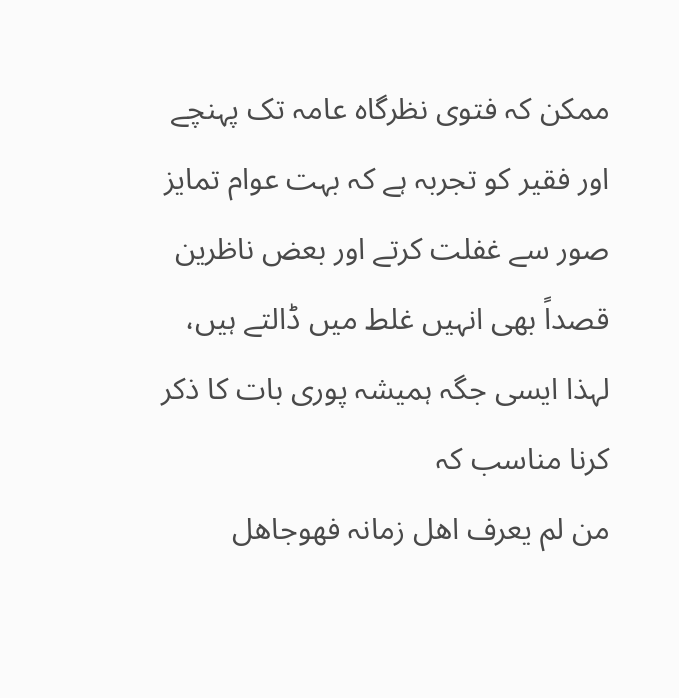ممکن کہ فتوی نظرگاہ عامہ تک پہنچے اور فقیر کو تجربہ ہے کہ بہت عوام تمایز صور سے غفلت کرتے اور بعض ناظرین قصداً بھی انہیں غلط میں ڈالتے ہیں، لہذا ایسی جگہ ہمیشہ پوری بات کا ذکر کرنا مناسب کہ
من لم یعرف اھل زمانہ فھوجاھل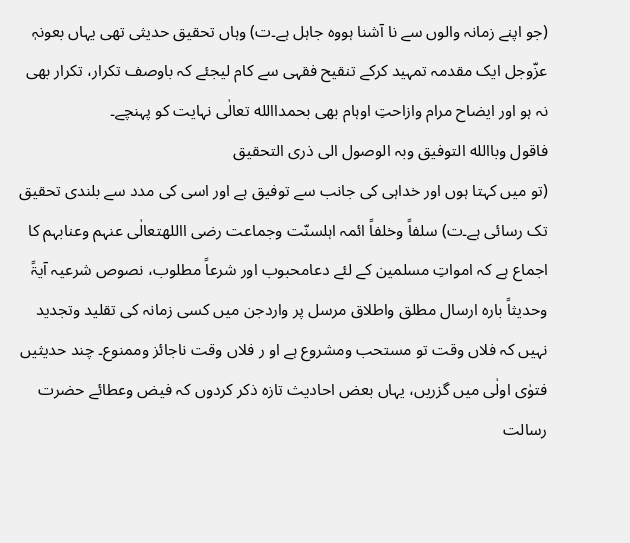(جو اپنے زمانہ والوں سے نا آشنا ہووہ جاہل ہے۔ت) وہاں تحقیق حدیثی تھی یہاں بعونہٖ عزّوجل ایک مقدمہ تمہید کرکے تنقیح فقہی سے کام لیجئے کہ باوصف تکرار، تکرار بھی نہ ہو اور ایضاح مرام وازاحتِ اوہام بھی بحمداالله تعالٰی نہایت کو پہنچے۔
فاقول وباالله التوفیق وبہ الوصول الی ذری التحقیق
(تو میں کہتا ہوں اور خداہی کی جانب سے توفیق ہے اور اسی کی مدد سے بلندی تحقیق تک رسائی ہے۔ت) سلفاً وخلفاً ائمہ اہلسنّت وجماعت رضی االلهتعالٰی عنہم وعنابہم کا اجماع ہے کہ امواتِ مسلمین کے لئے دعامحبوب اور شرعاً مطلوب، نصوص شرعیہ آیۃً وحدیثاً بارہ ارسال مطلق واطلاق مرسل پر واردجن میں کسی زمانہ کی تقلید وتجدید نہیں کہ فلاں وقت تو مستحب ومشروع ہے او ر فلاں وقت ناجائز وممنوع۔ چند حدیثیں فتوٰی اولٰی میں گزریں، یہاں بعض احادیث تازہ ذکر کردوں کہ فیض وعطائے حضرت رسالت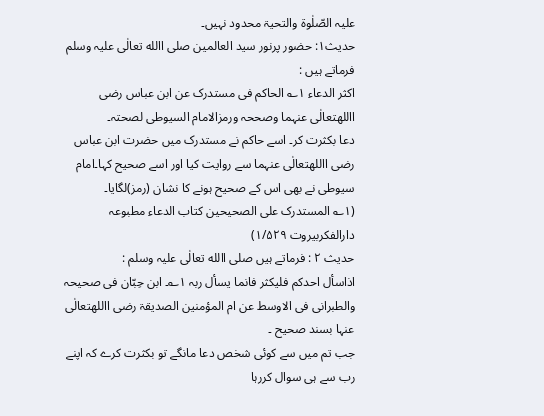علیہ الصّلٰوۃ والتحیۃ محدود نہیں۔
حدیث۱: حضور پرنور سید العالمین صلی االله تعالٰی علیہ وسلم فرماتے ہیں :
اکثر الدعاء ۱؎ الحاکم فی مستدرک عن ابن عباس رضی االلهتعالٰی عنہما وصححہ ورمزالامام السیوطی لصحتہ۔
دعا بکثرت کر۔ اسے حاکم نے مستدرک میں حضرت ابن عباس رضی االلهتعالٰی عنہما سے روایت کیا اور اسے صحیح کہا۔امام سیوطی نے بھی اس کے صحیح ہونے کا نشان (رمز)لگایا۔
(۱؎ المستدرک علی الصحیحین کتاب الدعاء مطبوعہ دارالفکربیروت ۱/۵۲۹)
حدیث ۲ : فرماتے ہیں صلی االله تعالٰی علیہ وسلم :
اذاسأل احدکم فلیکثر فانما یسأل ربہ ۱؎۔ ابن حِبّان فی صحیحہ والطبرانی فی الاوسط عن ام المؤمنین الصدیقۃ رضی االلهتعالٰی عنہا بسند صحیح ۔
جب تم میں سے کوئی شخص دعا مانگے تو بکثرت کرے کہ اپنے رب سے ہی سوال کررہا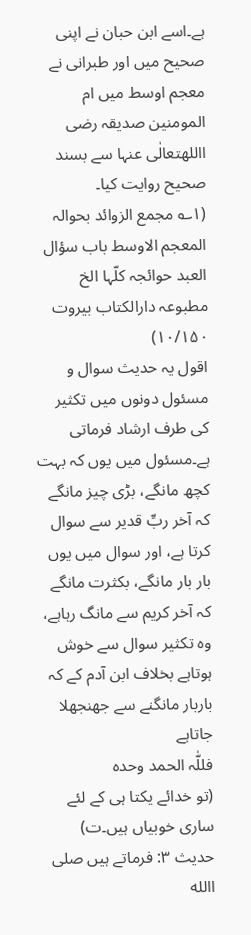ہے۔اسے ابن حبان نے اپنی صحیح میں اور طبرانی نے معجم اوسط میں ام المومنین صدیقہ رضی االلهتعالٰی عنہا سے بسند صحیح روایت کیا۔
(۱؎ مجمع الزوائد بحوالہ المعجم الاوسط باب سؤال العبد حوائجہ کلّہا الخ مطبوعہ دارالکتاب بیروت ۱۰/۱۵۰)
اقول یہ حدیث سوال و مسئول دونوں میں تکثیر کی طرف ارشاد فرماتی ہے۔مسئول میں یوں کہ بہت کچھ مانگے، بڑی چیز مانگے کہ آخر ربِّ قدیر سے سوال کرتا ہے، اور سوال میں یوں بار بار مانگے، بکثرت مانگے کہ آخر کریم سے مانگ رہاہے، وہ تکثیر سوال سے خوش ہوتاہے بخلاف ابن آدم کے کہ باربار مانگنے سے جھنجھلا جاتاہے
فللّٰہ الحمد وحدہ
(تو خدائے یکتا ہی کے لئے ساری خوبیاں ہیں۔ت)
حدیث ۳: فرماتے ہیں صلی االله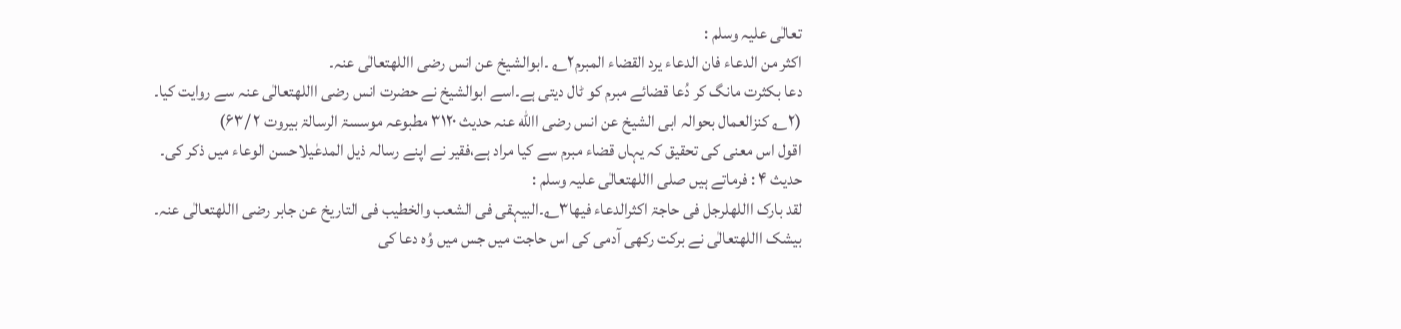تعالٰی علیہ وسلم :
اکثر من الدعاء فان الدعاء یرد القضاء المبرم۲؎ ۔ابوالشیخ عن انس رضی االلهتعالٰی عنہ۔
دعا بکثرت مانگ کر دُعا قضائے مبرم کو ٹال دیتی ہے۔اسے ابوالشیخ نے حضرت انس رضی االلهتعالٰی عنہ سے روایت کیا۔
(۲؎ کنزالعمال بحوالہ ابی الشیخ عن انس رضی االله عنہ حدیث ۳۱۲۰ مطبوعہ موسسۃ الرسالۃ بیروت ۲ /۶۳)
اقول اس معنی کی تحقیق کہ یہاں قضاء مبرم سے کیا مراد ہے،فقیر نے اپنے رسالہ ذیل المدعٰیلاحسن الوعاء میں ذکر کی۔
حدیث ۴ : فرماتے ہیں صلی االلهتعالٰی علیہ وسلم :
لقد بارک االلهلرجل فی حاجۃ اکثرالدعاء فیھا۳؎۔البیہقی فی الشعب والخطیب فی التاریخ عن جابر رضی االلهتعالٰی عنہ۔
بیشک االلهتعالٰی نے برکت رکھی آدمی کی اس حاجت میں جس میں وُہ دعا کی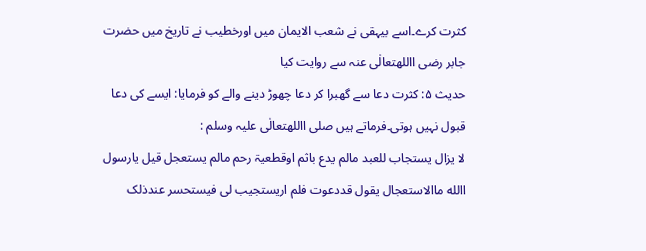کثرت کرے۔اسے بیہقی نے شعب الایمان میں اورخطیب نے تاریخ میں حضرت جابر رضی االلهتعالٰی عنہ سے روایت کیا
حدیث ۵: کثرت دعا سے گھبرا کر دعا چھوڑ دینے والے کو فرمایا: ایسے کی دعا قبول نہیں ہوتی۔فرماتے ہیں صلی االلهتعالٰی علیہ وسلم :
لا یزال یستجاب للعبد مالم یدع باثم اوقطعیۃ رحم مالم یستعجل قیل یارسول االله ماالاستعجال یقول قددعوت فلم اریستجیب لی فیستحسر عندذلک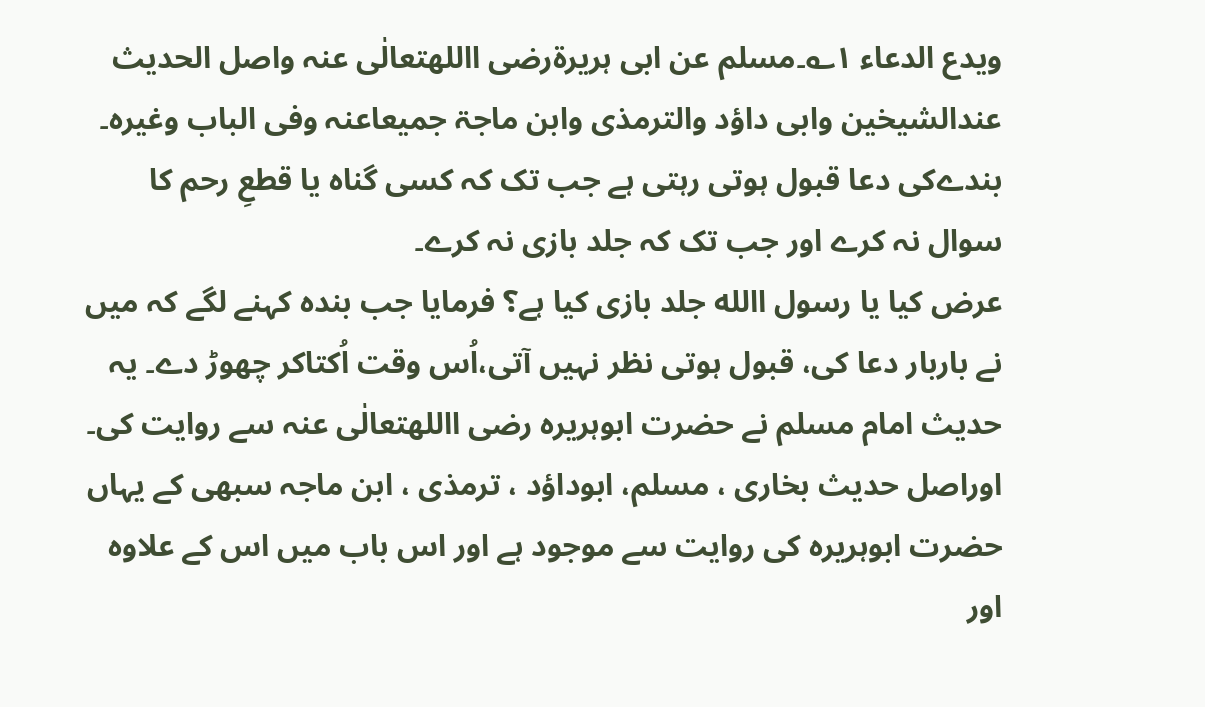ویدع الدعاء ۱؎۔مسلم عن ابی ہریرۃرضی االلهتعالٰی عنہ واصل الحدیث عندالشیخین وابی داؤد والترمذی وابن ماجۃ جمیعاعنہ وفی الباب وغیرہ۔
بندےکی دعا قبول ہوتی رہتی ہے جب تک کہ کسی گناہ یا قطعِ رحم کا سوال نہ کرے اور جب تک کہ جلد بازی نہ کرے۔
عرض کیا یا رسول االله جلد بازی کیا ہے؟ فرمایا جب بندہ کہنے لگے کہ میں نے باربار دعا کی، قبول ہوتی نظر نہیں آتی،اُس وقت اُکتاکر چھوڑ دے۔ یہ حدیث امام مسلم نے حضرت ابوہریرہ رضی االلهتعالٰی عنہ سے روایت کی۔ اوراصل حدیث بخاری ، مسلم، ابوداؤد ، ترمذی ، ابن ماجہ سبھی کے یہاں حضرت ابوہریرہ کی روایت سے موجود ہے اور اس باب میں اس کے علاوہ اور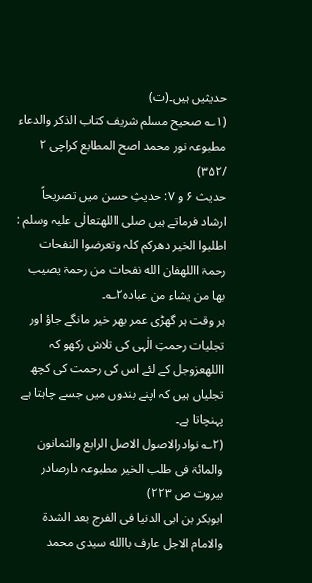حدیثیں ہیں۔(ت)
(۱؎ صحیح مسلم شریف کتاب الذکر والدعاء مطبوعہ نور محمد اصح المطابع کراچی ۲ /۳۵۲)
حدیث ۶ و ۷: حدیثِ حسن میں تصریحاً ارشاد فرماتے ہیں صلی االلهتعالٰی علیہ وسلم :
اطلبوا الخیر دھرکم کلہ وتعرضوا النفحات رحمۃ االلهفان الله نفحات من رحمۃ یصیب بھا من یشاء من عبادہ۲؎۔
ہر وقت ہر گھڑی عمر بھر خیر مانگے جاؤ اور تجلیات رحمتِ الٰہی کی تلاش رکھو کہ االلهعزوجل کے لئے اس کی رحمت کی کچھ تجلیاں ہیں کہ اپنے بندوں میں جسے چاہتا ہے پہنچاتا ہے۔
(۲؎ نوادرالاصول الاصل الرابع والثمانون والمائۃ فی طلب الخیر مطبوعہ دارصادر بیروت ص ۲۲۳)
ابوبکر بن ابی الدنیا فی الفرج بعد الشدۃ والامام الاجل عارف باالله سیدی محمد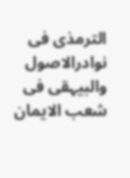الترمذی فی نوادرالاصول والبیہقی فی شعب الایمان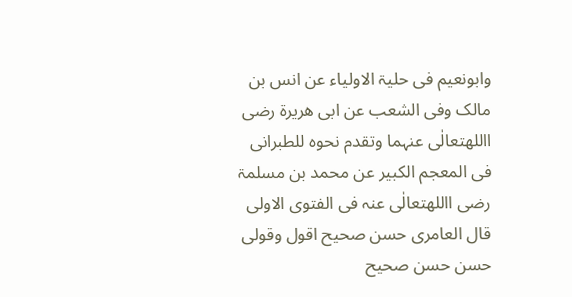وابونعیم فی حلیۃ الاولیاء عن انس بن مالک وفی الشعب عن ابی ھریرۃ رضی االلهتعالٰی عنہما وتقدم نحوہ للطبرانی فی المعجم الکبیر عن محمد بن مسلمۃ رضی االلهتعالٰی عنہ فی الفتوی الاولی قال العامری حسن صحیح اقول وقولی حسن حسن صحیح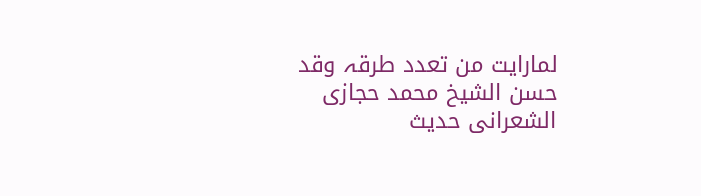لمارایت من تعدد طرقہ وقد حسن الشیخ محمد حجازی الشعرانی حدیث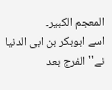المعجم الکبیر۔
اسے ابوبکر بن ابی الدنیا نے''الفرج بعد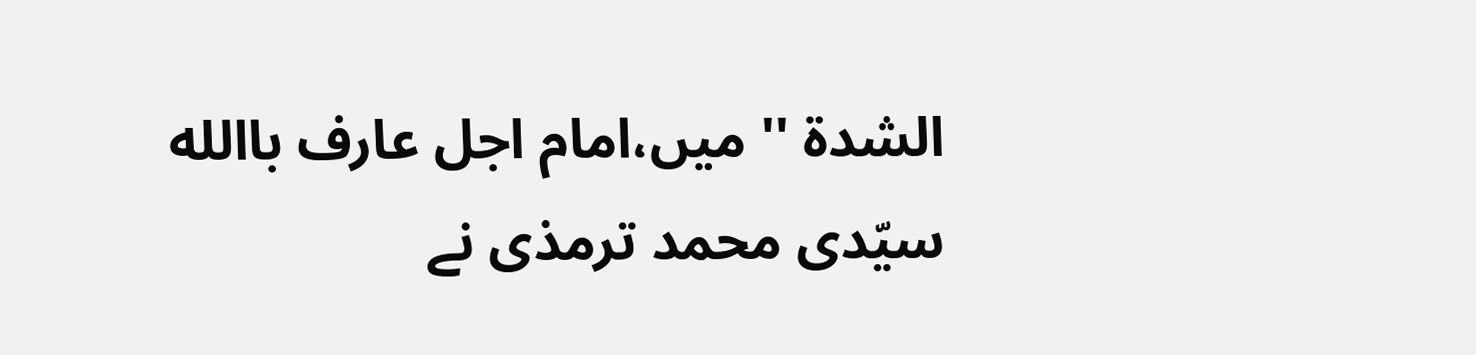الشدۃ '' میں،امام اجل عارف باالله سیّدی محمد ترمذی نے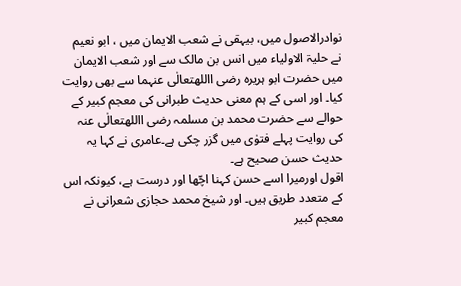نوادرالاصول میں، بیہقی نے شعب الایمان میں ، ابو نعیم نے حلیۃ الاولیاء میں انس بن مالک سے اور شعب الایمان میں حضرت ابو ہریرہ رضی االلهتعالٰی عنہما سے بھی روایت کیا۔ اور اسی کے ہم معنی حدیث طبرانی کی معجم کبیر کے حوالے سے حضرت محمد بن مسلمہ رضی االلهتعالٰی عنہ کی روایت پہلے فتوٰی میں گزر چکی ہے۔عامری نے کہا یہ حدیث حسن صحیح ہے۔
اقول اورمیرا اسے حسن کہنا اچّھا اور درست ہے، کیونکہ اس کے متعدد طریق ہیں۔ اور شیخ محمد حجازی شعرانی نے معجم کبیر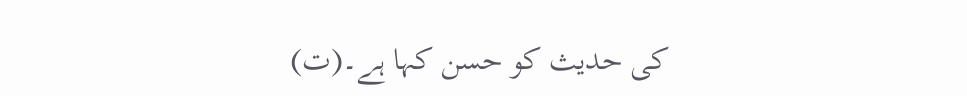کی حدیث کو حسن کہا ہے۔(ت)